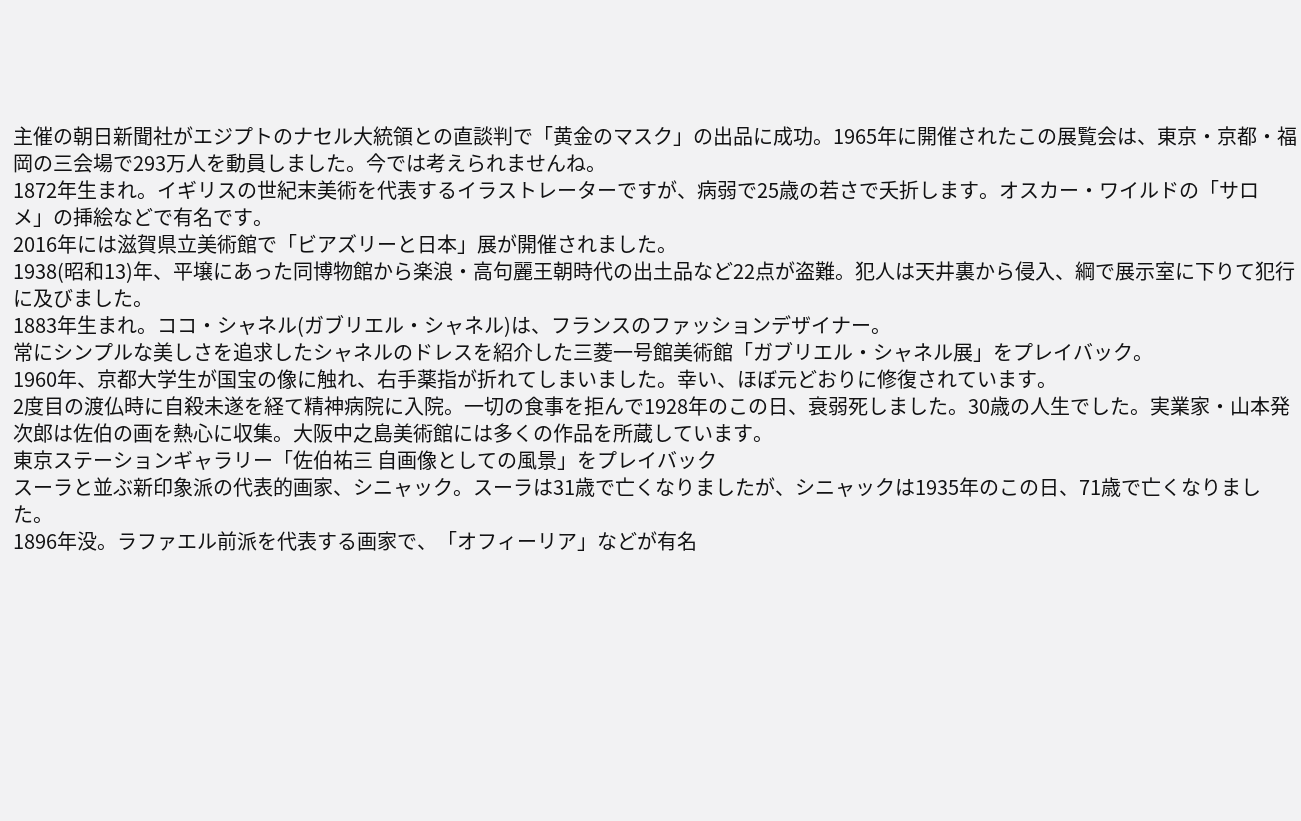主催の朝日新聞社がエジプトのナセル大統領との直談判で「黄金のマスク」の出品に成功。1965年に開催されたこの展覧会は、東京・京都・福岡の三会場で293万人を動員しました。今では考えられませんね。
1872年生まれ。イギリスの世紀末美術を代表するイラストレーターですが、病弱で25歳の若さで夭折します。オスカー・ワイルドの「サロメ」の挿絵などで有名です。
2016年には滋賀県立美術館で「ビアズリーと日本」展が開催されました。
1938(昭和13)年、平壌にあった同博物館から楽浪・高句麗王朝時代の出土品など22点が盗難。犯人は天井裏から侵入、綱で展示室に下りて犯行に及びました。
1883年生まれ。ココ・シャネル(ガブリエル・シャネル)は、フランスのファッションデザイナー。
常にシンプルな美しさを追求したシャネルのドレスを紹介した三菱一号館美術館「ガブリエル・シャネル展」をプレイバック。
1960年、京都大学生が国宝の像に触れ、右手薬指が折れてしまいました。幸い、ほぼ元どおりに修復されています。
2度目の渡仏時に自殺未遂を経て精神病院に入院。一切の食事を拒んで1928年のこの日、衰弱死しました。30歳の人生でした。実業家・山本発次郎は佐伯の画を熱心に収集。大阪中之島美術館には多くの作品を所蔵しています。
東京ステーションギャラリー「佐伯祐三 自画像としての風景」をプレイバック
スーラと並ぶ新印象派の代表的画家、シニャック。スーラは31歳で亡くなりましたが、シニャックは1935年のこの日、71歳で亡くなりました。
1896年没。ラファエル前派を代表する画家で、「オフィーリア」などが有名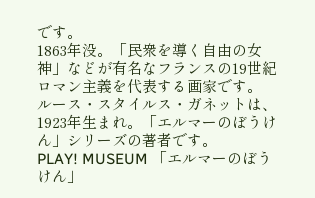です。
1863年没。「民衆を導く自由の女神」などが有名なフランスの19世紀ロマン主義を代表する画家です。
ルース・スタイルス・ガネットは、1923年生まれ。「エルマーのぼうけん」シリーズの著者です。
PLAY! MUSEUM 「エルマーのぼうけん」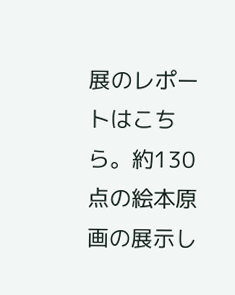展のレポートはこちら。約130点の絵本原画の展示し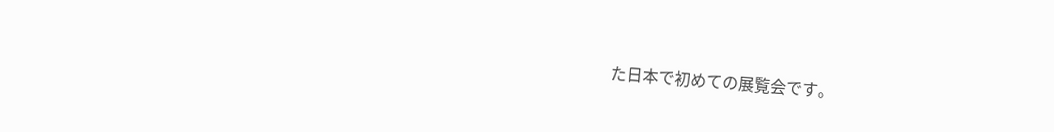た日本で初めての展覧会です。